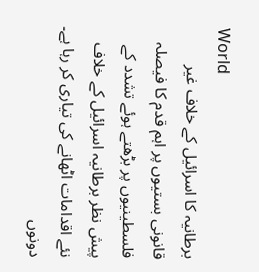World
برطانیہ کا اسرائیل کے خلاف غیر قانونی بستیوں پر اہم قدم کا فیصلہ
فلسطینیوں پر بڑھتے ہوئے تشدد کے پیش نظر برطانیہ اسرائیل کے خلاف نئے اقدامات اٹھانے کی تیاری کر رہا ہے۔ دونوں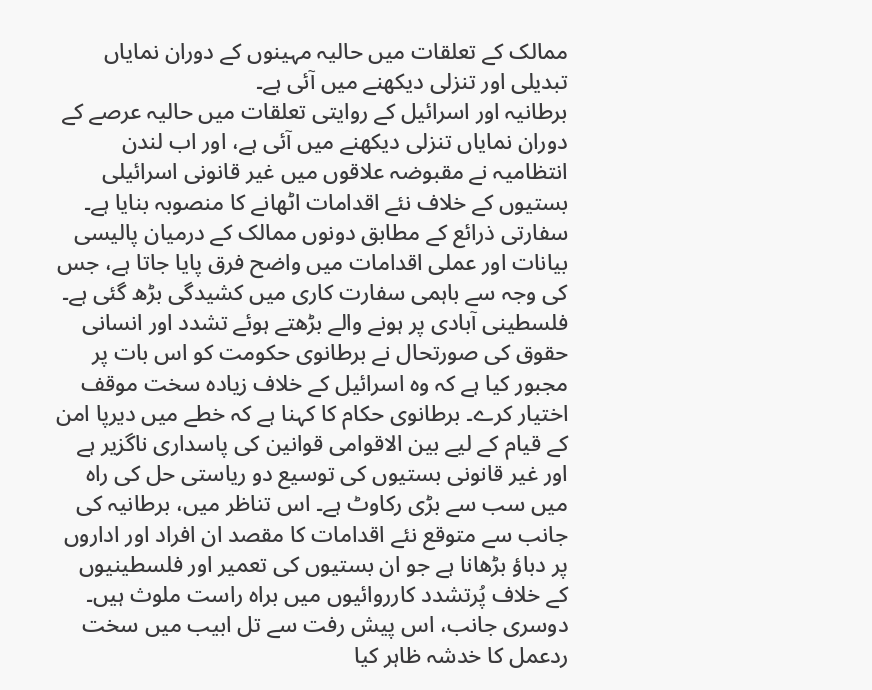ممالک کے تعلقات میں حالیہ مہینوں کے دوران نمایاں تبدیلی اور تنزلی دیکھنے میں آئی ہے۔
برطانیہ اور اسرائیل کے روایتی تعلقات میں حالیہ عرصے کے دوران نمایاں تنزلی دیکھنے میں آئی ہے، اور اب لندن انتظامیہ نے مقبوضہ علاقوں میں غیر قانونی اسرائیلی بستیوں کے خلاف نئے اقدامات اٹھانے کا منصوبہ بنایا ہے۔ سفارتی ذرائع کے مطابق دونوں ممالک کے درمیان پالیسی بیانات اور عملی اقدامات میں واضح فرق پایا جاتا ہے، جس کی وجہ سے باہمی سفارت کاری میں کشیدگی بڑھ گئی ہے۔ فلسطینی آبادی پر ہونے والے بڑھتے ہوئے تشدد اور انسانی حقوق کی صورتحال نے برطانوی حکومت کو اس بات پر مجبور کیا ہے کہ وہ اسرائیل کے خلاف زیادہ سخت موقف اختیار کرے۔ برطانوی حکام کا کہنا ہے کہ خطے میں دیرپا امن کے قیام کے لیے بین الاقوامی قوانین کی پاسداری ناگزیر ہے اور غیر قانونی بستیوں کی توسیع دو ریاستی حل کی راہ میں سب سے بڑی رکاوٹ ہے۔ اس تناظر میں، برطانیہ کی جانب سے متوقع نئے اقدامات کا مقصد ان افراد اور اداروں پر دباؤ بڑھانا ہے جو ان بستیوں کی تعمیر اور فلسطینیوں کے خلاف پُرتشدد کارروائیوں میں براہ راست ملوث ہیں۔ دوسری جانب، اس پیش رفت سے تل ابیب میں سخت ردعمل کا خدشہ ظاہر کیا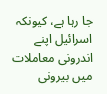جا رہا ہے، کیونکہ اسرائیل اپنے اندرونی معاملات میں بیرونی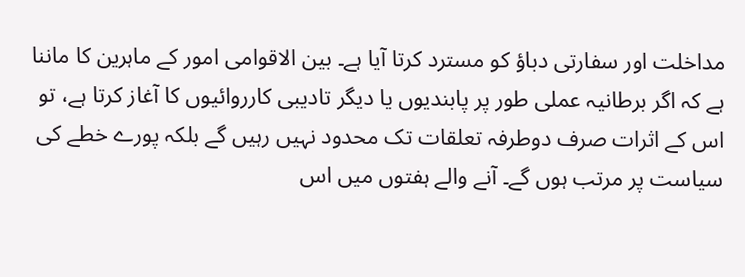مداخلت اور سفارتی دباؤ کو مسترد کرتا آیا ہے۔ بین الاقوامی امور کے ماہرین کا ماننا ہے کہ اگر برطانیہ عملی طور پر پابندیوں یا دیگر تادیبی کارروائیوں کا آغاز کرتا ہے، تو اس کے اثرات صرف دوطرفہ تعلقات تک محدود نہیں رہیں گے بلکہ پورے خطے کی سیاست پر مرتب ہوں گے۔ آنے والے ہفتوں میں اس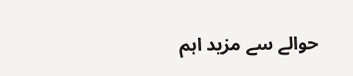حوالے سے مزید اہم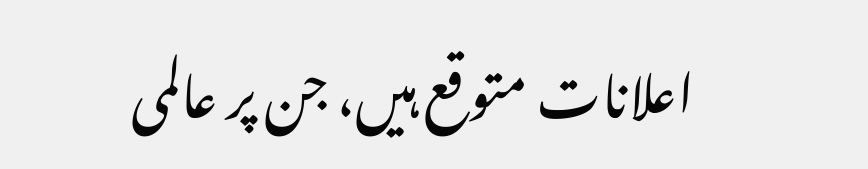اعلانات متوقع ہیں، جن پر عالمی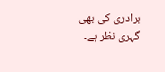برادری کی بھی گہری نظر ہے۔